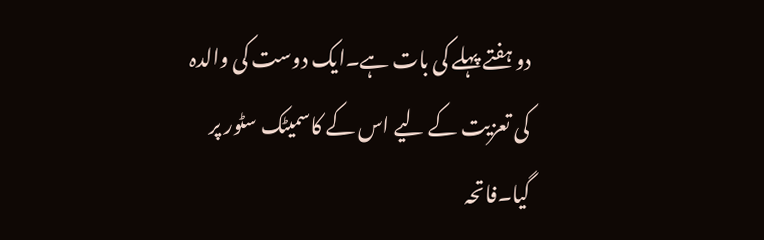دو ہفتے پہلے کی بات ہے۔ایک دوست کی والدہ کی تعزیت کے لیے اس کے کاسمیٹک سٹور پر گیا۔فاتحہ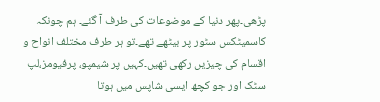پڑھی۔پھر دنیا کے موضوعات کی طرف آ گئے۔ ہم چونکہ کاسمیٹکس سٹور پر بیٹھے تھے۔تو ہر طرف مختلف انواح و اقسام کی چیزیں رکھی تھیں۔کہیں پر شیمپو، پرفیومز،لپ سٹک اور جو کچھ ایسی شاپس میں ہوتا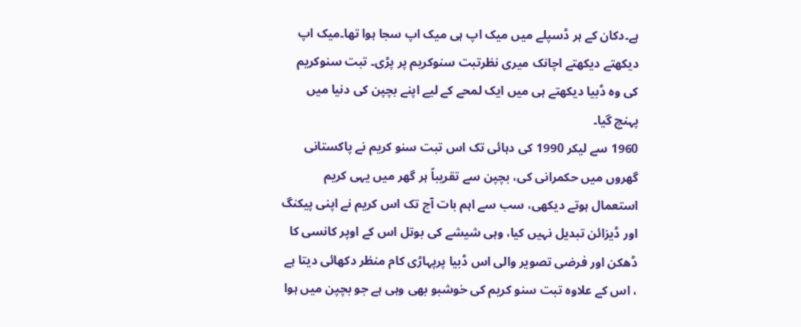ہے۔دکان کے ہر ڈسپلے میں میک اپ ہی میک اپ سجا ہوا تھا۔میک اپ دیکھتے دیکھتے اچانک میری نظرتبت سنوکریم پر پڑی۔ تبت سنوکریم کی وہ ڈبیا دیکھتے ہی میں ایک لمحے کے لیے اپنے بچپن کی دنیا میں پہنچ گیا۔
1960 سے لیکر 1990 کی دہائی تک اس تبت سنو کریم نے پاکستانی گھروں میں حکمرانی کی، بچپن سے تقریباً ہر گھر میں یہی کریم استعمال ہوتے دیکھی، سب سے اہم بات آج تک اس کریم نے اپنی پیکنگ اور ڈیزائن تبدیل نہیں کیا، وہی شیشے کی بوتل اس کے اوپر کانسی کا ڈھکن اور فرضی تصویر والی اس ڈبیا پرپہاڑی کام منظر دکھائی دیتا ہے ، اس کے علاوہ تبت سنو کریم کی خوشبو بھی وہی ہے جو بچپن میں ہوا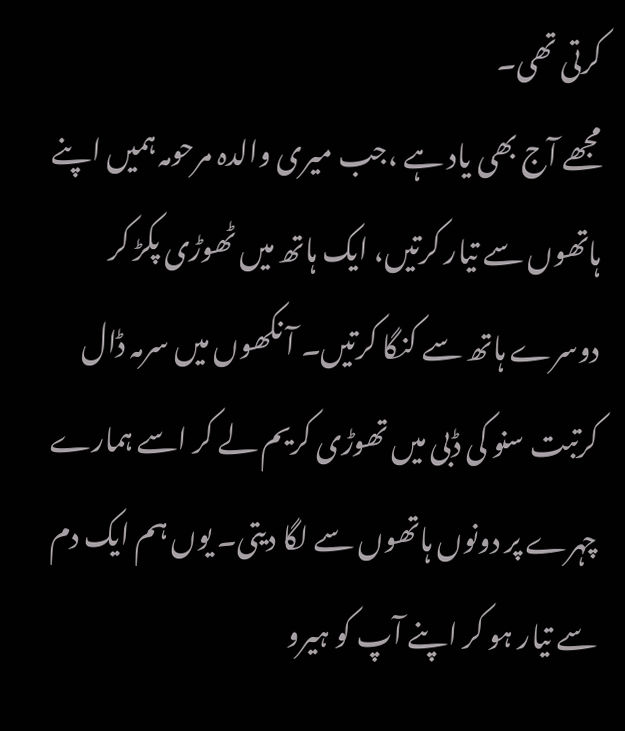کرتی تھی۔
مجھے آج بھی یاد ہے ،جب میری والدہ مرحومہ ہمیں اپنے ہاتھوں سے تیار کرتیں، ایک ہاتھ میں ٹھوڑی پکڑ کر دوسرے ہاتھ سے کنگا کرتیں۔ آ نکھوں میں سرمہ ڈال کرتبت سنو کی ڈبی میں تھوڑی کریم لے کر اسے ہمارے چہرے پر دونوں ہاتھوں سے لگا دیتی۔ یوں ہم ایک دم سے تیار ہو کر اپنے آپ کو ہیرو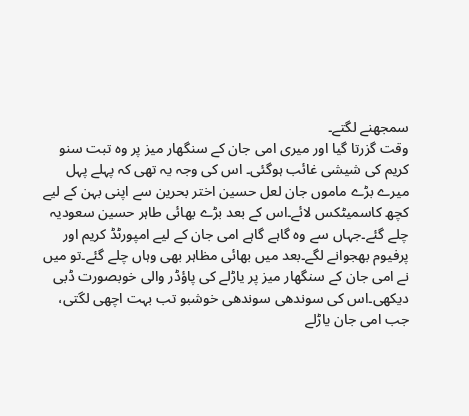سمجھنے لگتے۔
وقت گزرتا گیا اور میری امی جان کے سنگھار میز پر وہ تبت سنو کریم کی شیشی غائب ہوگئی۔ اس کی وجہ یہ تھی کہ پہلے پہل میرے بڑے ماموں جان لعل حسین اختر بحرین سے اپنی بہن کے لیے کچھ کاسمیٹکس لائے۔اس کے بعد بڑے بھائی طاہر حسین سعودیہ چلے گئے۔جہاں سے وہ گاہے گاہے امی جان کے لیے امپورٹڈ کریم اور پرفیوم بھجوانے لگے۔بعد میں بھائی مظاہر بھی وہاں چلے گئے۔تو میں نے امی جان کے سنگھار میز پر یاڑلے کی پاؤڈر والی خوبصورت ڈبی دیکھی۔اس کی سوندھی سوندھی خوشبو تب بہت اچھی لگتی، جب امی جان یاڑلے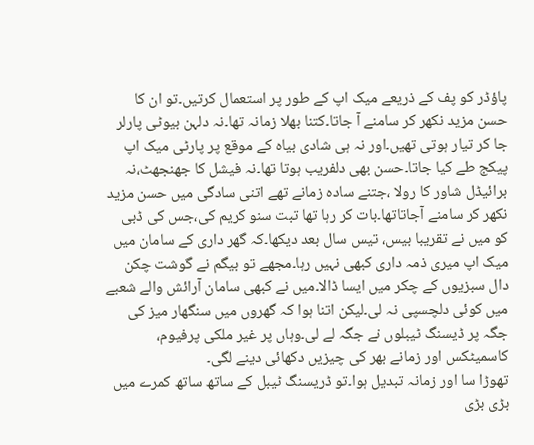پاؤڈر کو پف کے ذریعے میک اپ کے طور پر استعمال کرتیں۔تو ان کا حسن مزید نکھر کر سامنے آ جاتا۔کتنا بھلا زمانہ تھا۔نہ دلہن بیوٹی پارلر جا کر تیار ہوتی تھیں۔اور نہ ہی شادی بیاہ کے موقع پر پارٹی میک اپ پیکج طے کیا جاتا۔حسن بھی دلفریب ہوتا تھا۔نہ فیشل کا جھنجھٹ،نہ برائیڈل شاور کا رولا ،جتنے سادہ زمانے تھے اتنی سادگی میں حسن مزید نکھر کر سامنے آجاتاتھا۔بات کر رہا تھا تبت سنو کریم کی،جس کی ڈبی کو میں نے تقریبا بیس، تیس سال بعد دیکھا۔کہ گھر داری کے سامان میں میک اپ میری ذمہ داری کبھی نہیں رہا۔مجھے تو بیگم نے گوشت چکن دال سبزیوں کے چکر میں ایسا ڈالا۔میں نے کبھی سامان آرائش والے شعبے میں کوئی دلچسپی نہ لی۔لیکن اتنا ہوا کہ گھروں میں سنگھار میز کی جگہ پر ڈیسنگ ٹیبلوں نے جگہ لے لی۔وہاں پر غیر ملکی پرفیوم، کاسمیٹکس اور زمانے بھر کی چیزیں دکھائی دینے لگی۔
تھوڑا سا اور زمانہ تبدیل ہوا۔تو ڈریسنگ ٹیبل کے ساتھ ساتھ کمرے میں بڑی بڑی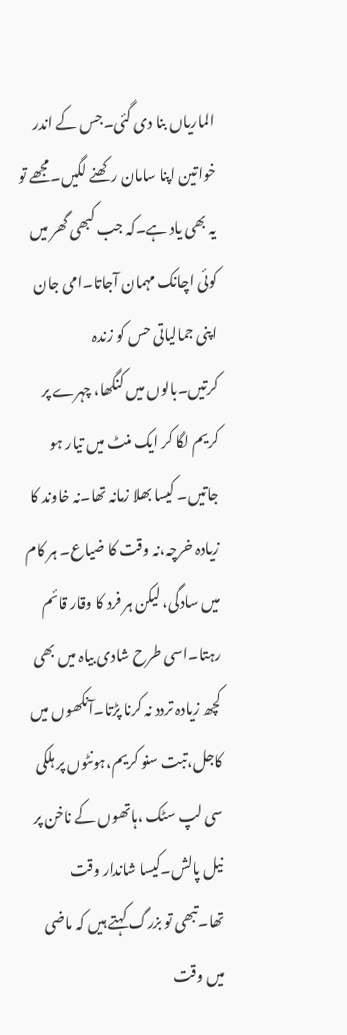الماریاں بنا دی گئی۔جس کے اندر خواتین اپنا سامان رکھنے لگیں۔مجھے تو یہ بھی یاد ہے۔کہ جب کبھی گھر میں کوئی اچانک مہمان آجاتا۔امی جان اپنی جمالیاتی حس کو زندہ کرتیں۔بالوں میں کنگھا، چہرے پر کریم لگا کر ایک منٹ میں تیار ہو جاتیں۔ کیسا بھلا زمانہ تھا۔نہ خاوند کا زیادہ خرچہ،نہ وقت کا ضیاع۔ ہر کام میں سادگی، لیکن ہر فرد کا وقار قائم رہتا۔اسی طرح شادی بیاہ میں بھی کچھ زیادہ تردد نہ کرنا پڑتا۔آنکھوں میں کاجل،تبت سنو کریم،ہونٹوں پر ہلکی سی لپ سٹک ،ہاتھوں کے ناخن پر نیل پالش۔کیسا شاندار وقت تھا۔تبھی تو بزرگ کہتے ہیں کہ ماضی میں وقت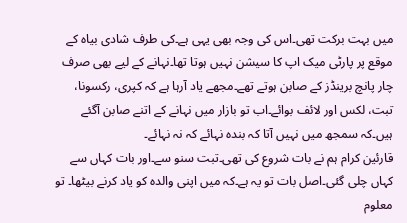میں بہت برکت تھی۔اس کی وجہ بھی یہی ہے۔کی طرف شادی بیاہ کے موقع پر پارٹی میک اپ کا سیشن نہیں ہوتا تھا۔نہانے کے لیے بھی صرف چار پانچ برینڈز کے صابن ہوتے تھے۔مجھے یاد آرہا ہے کہ کپری، رکسونا، تبت، لکس اور لائف بوائے۔اب تو بازار میں نہانے کے اتنے صابن آگئے ہیں۔کہ سمجھ میں نہیں آتا کہ بندہ نہائے کہ نہ نہائے۔
قارئین کرام ہم نے بات شروع کی تھی۔تبت سنو سے۔اور بات کہاں سے کہاں چلی گئی۔اصل بات تو یہ ہے۔کہ میں اپنی والدہ کو یاد کرنے بیٹھا۔ تو معلوم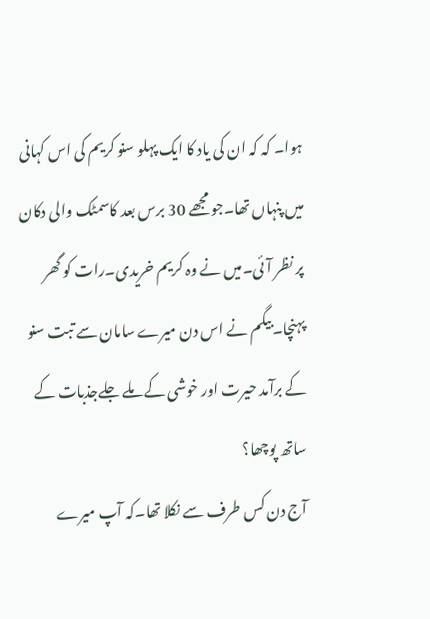ہوا۔ کہ کہ ان کی یاد کا ایک پہلو سنو کریم کی اس کہانی میں پنہاں تھا۔جو مجھے 30 برس بعد کاسمٹک والی دکان پر نظر آئی۔میں نے وہ کریم خریدی۔رات کو گھر پہنچا۔بیگم نے اس دن میرے سامان سے تبت سنو کے برآمد حیرت اور خوشی کے ملے جلےجذبات کے ساتھ پوچھا؟
آج دن کس طرف سے نکلا تھا۔کہ آپ میرے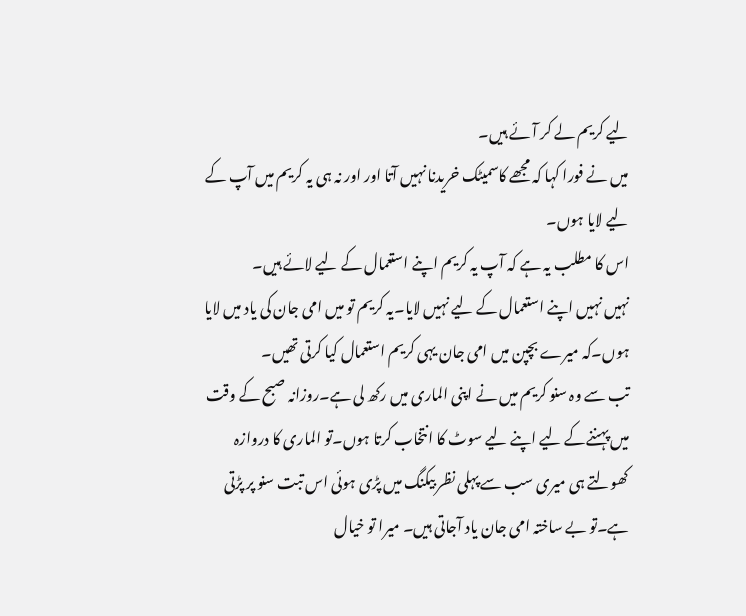لیے کریم لے کر آئے ہیں۔
میں نے فورا کہا کہ مجھے کاسمیٹک خریدنا نہیں آتا اور اور نہ ہی یہ کریم میں آپ کے لیے لایا ہوں۔
اس کا مطلب یہ ہے کہ آپ یہ کریم اپنے استعمال کے لیے لائے ہیں۔
نہیں نہیں اپنے استعمال کے لیے نہیں لایا۔یہ کریم تو میں امی جان کی یاد میں لایا ہوں۔کہ میرے بچپن میں امی جان یہی کریم استعمال کیا کرتی تھیں۔
تب سے وہ سنو کریم میں نے اپنی الماری میں رکھ لی ہے۔روزانہ صبح کے وقت میں پہننےکے لیے اپنے لیے سوٹ کا انتخاب کرتا ہوں۔تو الماری کا دروازہ کھولتے ہی میری سب سے پہلی نظر بیکنگ میں پڑی ہوئی اس تبت سنو پر پڑتی ہے۔تو بے ساختہ امی جان یاد آجاتی ہیں۔ میرا تو خیال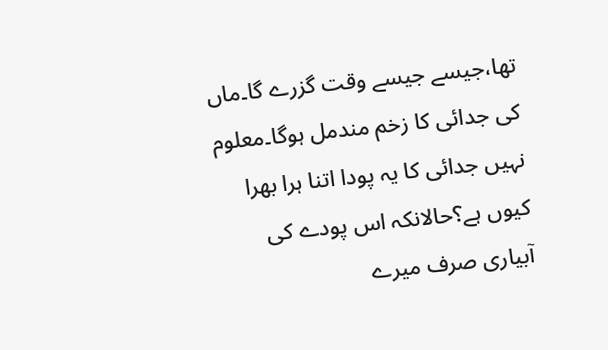تھا،جیسے جیسے وقت گزرے گا۔ماں کی جدائی کا زخم مندمل ہوگا۔معلوم نہیں جدائی کا یہ پودا اتنا ہرا بھرا کیوں ہے؟حالانکہ اس پودے کی آبیاری صرف میرے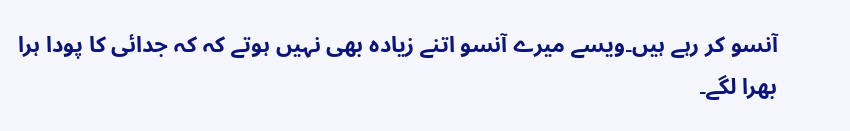آنسو کر رہے ہیں۔ویسے میرے آنسو اتنے زیادہ بھی نہیں ہوتے کہ کہ جدائی کا پودا ہرا بھرا لگے۔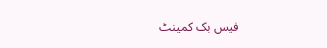فیس بک کمینٹ